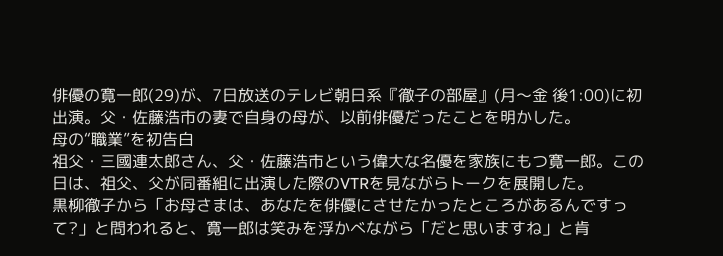俳優の寛一郎(29)が、7日放送のテレビ朝日系『徹子の部屋』(月〜金 後1:00)に初出演。父・佐藤浩市の妻で自身の母が、以前俳優だったことを明かした。
母の“職業”を初告白
祖父・三國連太郎さん、父・佐藤浩市という偉大な名優を家族にもつ寛一郎。この日は、祖父、父が同番組に出演した際のVTRを見ながらトークを展開した。
黒柳徹子から「お母さまは、あなたを俳優にさせたかったところがあるんですって?」と問われると、寛一郎は笑みを浮かべながら「だと思いますね」と肯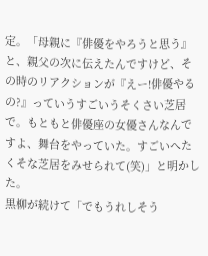定。「母親に『俳優をやろうと思う』と、親父の次に伝えたんですけど、その時のリアクションが『えー!俳優やるの?』っていうすごいうそくさい芝居で。もともと俳優座の女優さんなんですよ、舞台をやっていた。すごいへたくそな芝居をみせられて(笑)」と明かした。
黒柳が続けて「でもうれしそう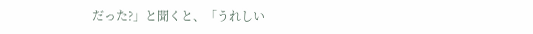だった?」と聞くと、「うれしい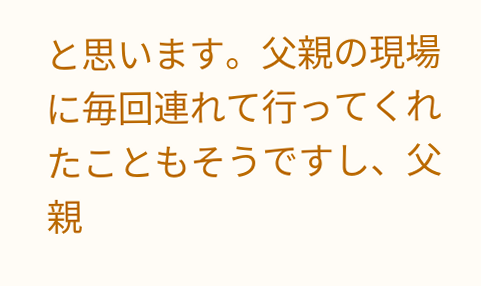と思います。父親の現場に毎回連れて行ってくれたこともそうですし、父親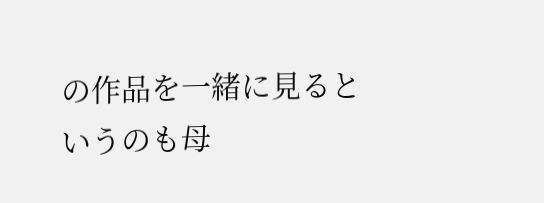の作品を一緒に見るというのも母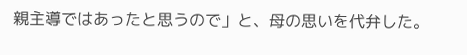親主導ではあったと思うので」と、母の思いを代弁した。